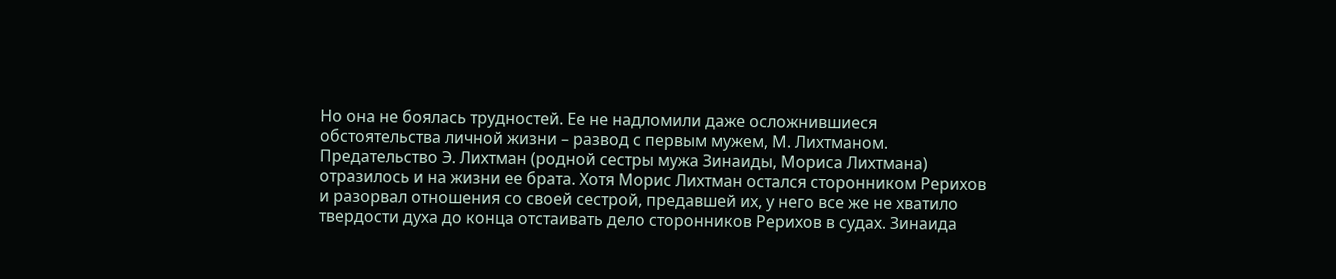Но она не боялась трудностей. Ее не надломили даже осложнившиеся обстоятельства личной жизни – развод с первым мужем, М. Лихтманом. Предательство Э. Лихтман (родной сестры мужа Зинаиды, Мориса Лихтмана) отразилось и на жизни ее брата. Хотя Морис Лихтман остался сторонником Рерихов и разорвал отношения со своей сестрой, предавшей их, у него все же не хватило твердости духа до конца отстаивать дело сторонников Рерихов в судах. Зинаида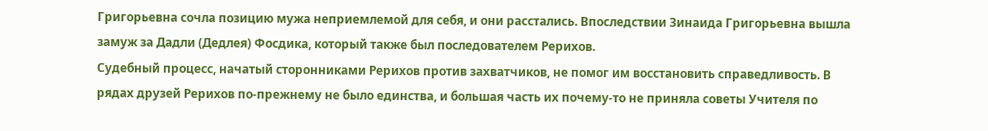Григорьевна сочла позицию мужа неприемлемой для себя, и они расстались. Впоследствии Зинаида Григорьевна вышла замуж за Дадли (Дедлея) Фосдика, который также был последователем Рерихов.
Судебный процесс, начатый сторонниками Рерихов против захватчиков, не помог им восстановить справедливость. В рядах друзей Рерихов по-прежнему не было единства, и большая часть их почему-то не приняла советы Учителя по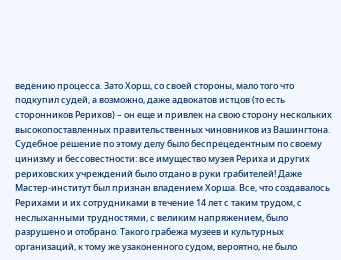ведению процесса. Зато Хорш, со своей стороны, мало того что подкупил судей, а возможно, даже адвокатов истцов (то есть сторонников Рерихов) – он еще и привлек на свою сторону нескольких высокопоставленных правительственных чиновников из Вашингтона. Судебное решение по этому делу было беспрецедентным по своему цинизму и бессовестности: все имущество музея Рериха и других рериховских учреждений было отдано в руки грабителей! Даже Мастер-институт был признан владением Хорша. Все, что создавалось Рерихами и их сотрудниками в течение 14 лет с таким трудом, с неслыханными трудностями, с великим напряжением, было разрушено и отобрано. Такого грабежа музеев и культурных организаций, к тому же узаконенного судом, вероятно, не было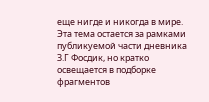еще нигде и никогда в мире. Эта тема остается за рамками публикуемой части дневника З.Г Фосдик, но кратко освещается в подборке фрагментов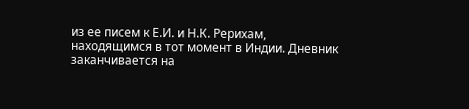из ее писем к Е.И. и Н.К. Рерихам, находящимся в тот момент в Индии. Дневник заканчивается на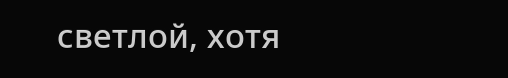светлой, хотя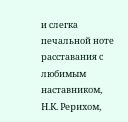и слегка печальной ноте расставания с любимым наставником, Н.К. Рерихом,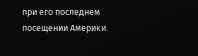при его последнем посещении Америки.